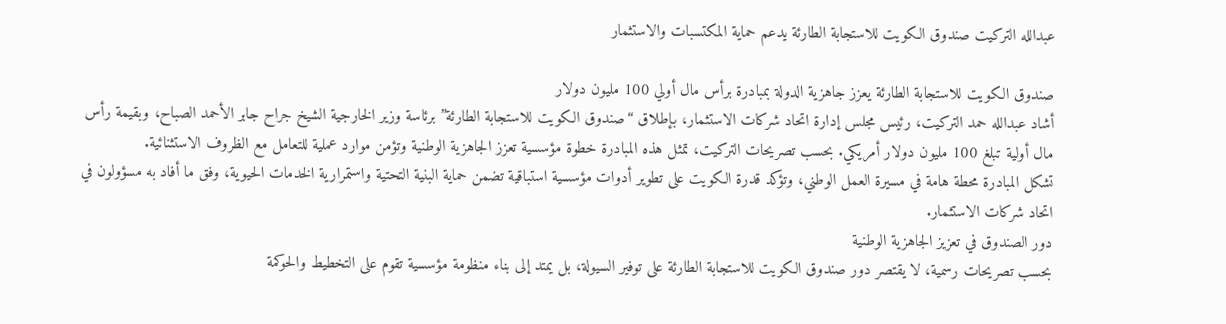عبدالله التركيت صندوق الكويت للاستجابة الطارئة يدعم حماية المكتسبات والاستثمار

صندوق الكويت للاستجابة الطارئة يعزز جاهزية الدولة بمبادرة برأس مال أولي 100 مليون دولار
أشاد عبدالله حمد التركيت، رئيس مجلس إدارة اتحاد شركات الاستثمار، بإطلاق “صندوق الكويت للاستجابة الطارئة” برئاسة وزير الخارجية الشيخ جراح جابر الأحمد الصباح، وبقيمة رأس مال أولية تبلغ 100 مليون دولار أمريكي. بحسب تصريحات التركيت، تمثل هذه المبادرة خطوة مؤسسية تعزز الجاهزية الوطنية وتؤمن موارد عملية للتعامل مع الظروف الاستثنائية.
تشكل المبادرة محطة هامة في مسيرة العمل الوطني، وتؤكد قدرة الكويت على تطوير أدوات مؤسسية استباقية تضمن حماية البنية التحتية واستمرارية الخدمات الحيوية، وفق ما أفاد به مسؤولون في اتحاد شركات الاستثمار.
دور الصندوق في تعزيز الجاهزية الوطنية
بحسب تصريحات رسمية، لا يقتصر دور صندوق الكويت للاستجابة الطارئة على توفير السيولة، بل يمتد إلى بناء منظومة مؤسسية تقوم على التخطيط والحوكمة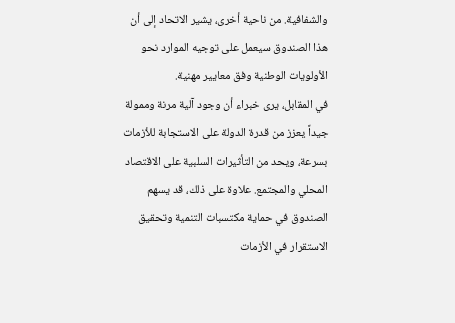والشفافية. من ناحية أخرى، يشير الاتحاد إلى أن هذا الصندوق سيعمل على توجيه الموارد نحو الأولويات الوطنية وفق معايير مهنية.
في المقابل، يرى خبراء أن وجود آلية مرنة وممولة جيداً يعزز من قدرة الدولة على الاستجابة للأزمات بسرعة، ويحد من التأثيرات السلبية على الاقتصاد المحلي والمجتمع. علاوة على ذلك، قد يسهم الصندوق في حماية مكتسبات التنمية وتحقيق الاستقرار في الأزمات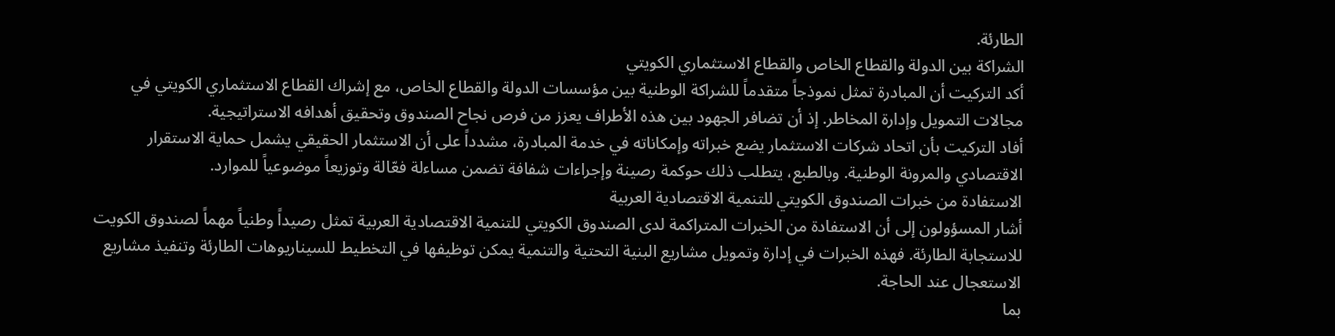الطارئة.
الشراكة بين الدولة والقطاع الخاص والقطاع الاستثماري الكويتي
أكد التركيت أن المبادرة تمثل نموذجاً متقدماً للشراكة الوطنية بين مؤسسات الدولة والقطاع الخاص، مع إشراك القطاع الاستثماري الكويتي في مجالات التمويل وإدارة المخاطر. إذ أن تضافر الجهود بين هذه الأطراف يعزز من فرص نجاح الصندوق وتحقيق أهدافه الاستراتيجية.
أفاد التركيت بأن اتحاد شركات الاستثمار يضع خبراته وإمكاناته في خدمة المبادرة، مشدداً على أن الاستثمار الحقيقي يشمل حماية الاستقرار الاقتصادي والمرونة الوطنية. وبالطبع، يتطلب ذلك حوكمة رصينة وإجراءات شفافة تضمن مساءلة فعّالة وتوزيعاً موضوعياً للموارد.
الاستفادة من خبرات الصندوق الكويتي للتنمية الاقتصادية العربية
أشار المسؤولون إلى أن الاستفادة من الخبرات المتراكمة لدى الصندوق الكويتي للتنمية الاقتصادية العربية تمثل رصيداً وطنياً مهماً لصندوق الكويت للاستجابة الطارئة. فهذه الخبرات في إدارة وتمويل مشاريع البنية التحتية والتنمية يمكن توظيفها في التخطيط للسيناريوهات الطارئة وتنفيذ مشاريع الاستعجال عند الحاجة.
بما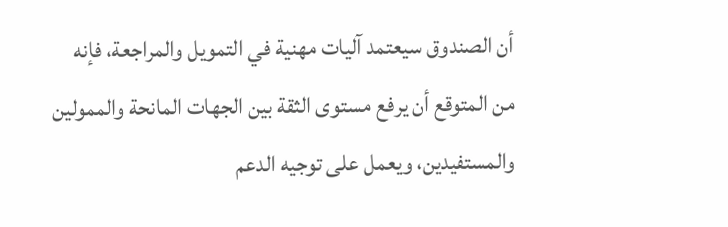أن الصندوق سيعتمد آليات مهنية في التمويل والمراجعة، فإنه من المتوقع أن يرفع مستوى الثقة بين الجهات المانحة والممولين والمستفيدين، ويعمل على توجيه الدعم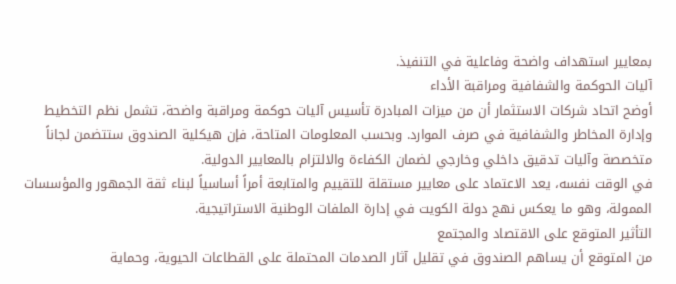بمعايير استهداف واضحة وفاعلية في التنفيذ.
آليات الحوكمة والشفافية ومراقبة الأداء
أوضح اتحاد شركات الاستثمار أن من ميزات المبادرة تأسيس آليات حوكمة ومراقبة واضحة، تشمل نظم التخطيط وإدارة المخاطر والشفافية في صرف الموارد. وبحسب المعلومات المتاحة، فإن هيكلية الصندوق ستتضمن لجاناً متخصصة وآليات تدقيق داخلي وخارجي لضمان الكفاءة والالتزام بالمعايير الدولية.
في الوقت نفسه، يعد الاعتماد على معايير مستقلة للتقييم والمتابعة أمراً أساسياً لبناء ثقة الجمهور والمؤسسات الممولة، وهو ما يعكس نهج دولة الكويت في إدارة الملفات الوطنية الاستراتيجية.
التأثير المتوقع على الاقتصاد والمجتمع
من المتوقع أن يساهم الصندوق في تقليل آثار الصدمات المحتملة على القطاعات الحيوية، وحماية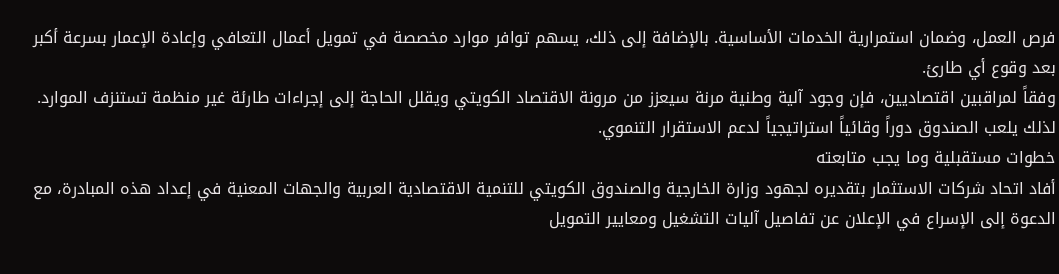فرص العمل، وضمان استمرارية الخدمات الأساسية. بالإضافة إلى ذلك، يسهم توافر موارد مخصصة في تمويل أعمال التعافي وإعادة الإعمار بسرعة أكبر بعد وقوع أي طارئ.
وفقاً لمراقبين اقتصاديين، فإن وجود آلية وطنية مرنة سيعزز من مرونة الاقتصاد الكويتي ويقلل الحاجة إلى إجراءات طارئة غير منظمة تستنزف الموارد. لذلك يلعب الصندوق دوراً وقائياً استراتيجياً لدعم الاستقرار التنموي.
خطوات مستقبلية وما يجب متابعته
أفاد اتحاد شركات الاستثمار بتقديره لجهود وزارة الخارجية والصندوق الكويتي للتنمية الاقتصادية العربية والجهات المعنية في إعداد هذه المبادرة، مع الدعوة إلى الإسراع في الإعلان عن تفاصيل آليات التشغيل ومعايير التمويل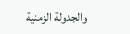والجدولة الزمنية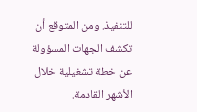للتنفيذ. ومن المتوقع أن تكشف الجهات المسؤولة عن خطة تشغيلية خلال الأشهر القادمة.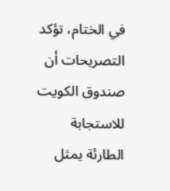في الختام، تؤكد التصريحات أن صندوق الكويت للاستجابة الطارئة يمثل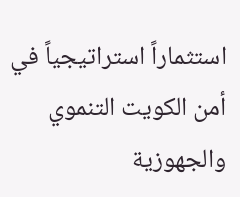استثماراً استراتيجياً في أمن الكويت التنموي والجهوزية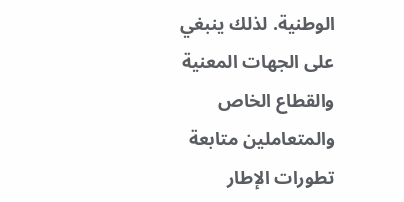الوطنية. لذلك ينبغي على الجهات المعنية والقطاع الخاص والمتعاملين متابعة تطورات الإطار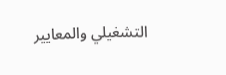التشغيلي والمعايير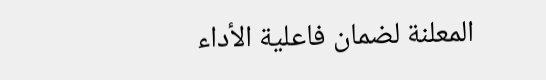المعلنة لضمان فاعلية الأداء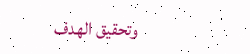وتحقيق الهدف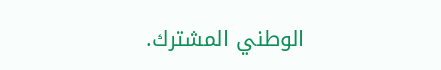الوطني المشترك.